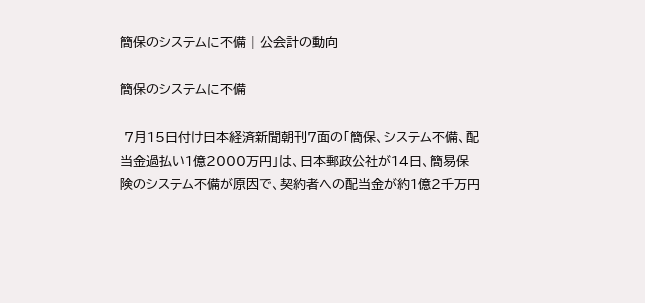簡保のシステムに不備 | 公会計の動向

簡保のシステムに不備

 7月15日付け日本経済新聞朝刊7面の「簡保、システム不備、配当金過払い1億2000万円」は、日本郵政公社が14日、簡易保険のシステム不備が原因で、契約者への配当金が約1億2千万円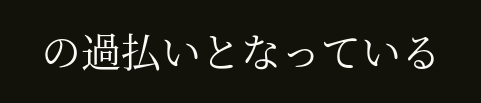の過払いとなっている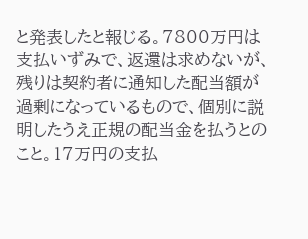と発表したと報じる。7800万円は支払いずみで、返還は求めないが、残りは契約者に通知した配当額が過剰になっているもので、個別に説明したうえ正規の配当金を払うとのこと。17万円の支払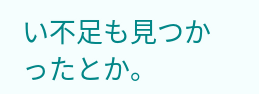い不足も見つかったとか。